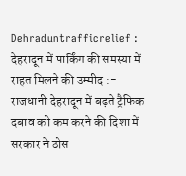Dehraduntrafficrelief : देहरादून में पार्किंग की समस्या में राहत मिलने की उम्मीद :- राजधानी देहरादून में बढ़ते ट्रैफिक दबाव को कम करने की दिशा में सरकार ने ठोस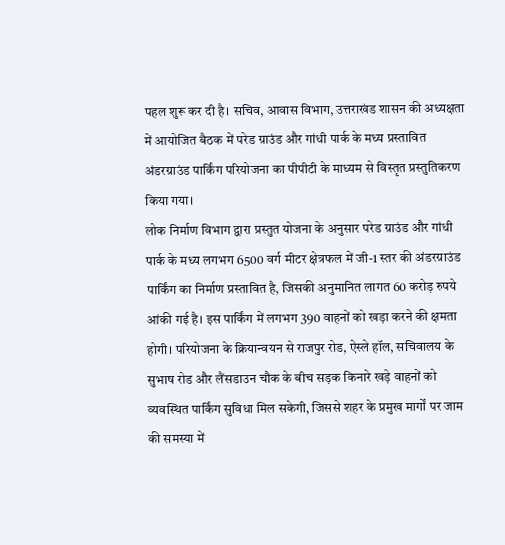पहल शुरू कर दी है। सचिव, आवास विभाग, उत्तराखंड शासन की अध्यक्षता में आयोजित बैठक में परेड ग्राउंड और गांधी पार्क के मध्य प्रस्तावित अंडरग्राउंड पार्किंग परियोजना का पीपीटी के माध्यम से विस्तृत प्रस्तुतिकरण किया गया।
लोक निर्माण विभाग द्वारा प्रस्तुत योजना के अनुसार परेड ग्राउंड और गांधी पार्क के मध्य लगभग 6500 वर्ग मीटर क्षेत्रफल में जी-1 स्तर की अंडरग्राउंड पार्किंग का निर्माण प्रस्तावित है, जिसकी अनुमानित लागत 60 करोड़ रुपये आंकी गई है। इस पार्किंग में लगभग 390 वाहनों को खड़ा करने की क्षमता होगी। परियोजना के क्रियान्वयन से राजपुर रोड, ऐस्ले हॉल, सचिवालय के सुभाष रोड और लैंसडाउन चौक के बीच सड़क किनारे खड़े वाहनों को व्यवस्थित पार्किंग सुविधा मिल सकेगी, जिससे शहर के प्रमुख मार्गों पर जाम की समस्या में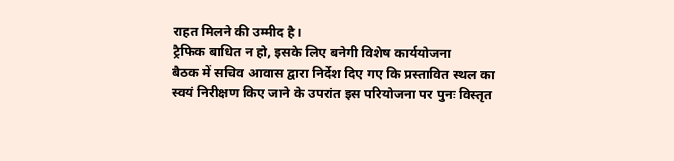राहत मिलने की उम्मीद है।
ट्रैफिक बाधित न हो, इसके लिए बनेगी विशेष कार्ययोजना
बैठक में सचिव आवास द्वारा निर्देश दिए गए कि प्रस्तावित स्थल का स्वयं निरीक्षण किए जाने के उपरांत इस परियोजना पर पुनः विस्तृत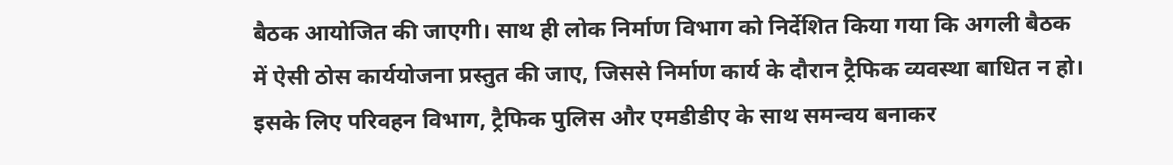बैठक आयोजित की जाएगी। साथ ही लोक निर्माण विभाग को निर्देशित किया गया कि अगली बैठक में ऐसी ठोस कार्ययोजना प्रस्तुत की जाए, जिससे निर्माण कार्य के दौरान ट्रैफिक व्यवस्था बाधित न हो। इसके लिए परिवहन विभाग, ट्रैफिक पुलिस और एमडीडीए के साथ समन्वय बनाकर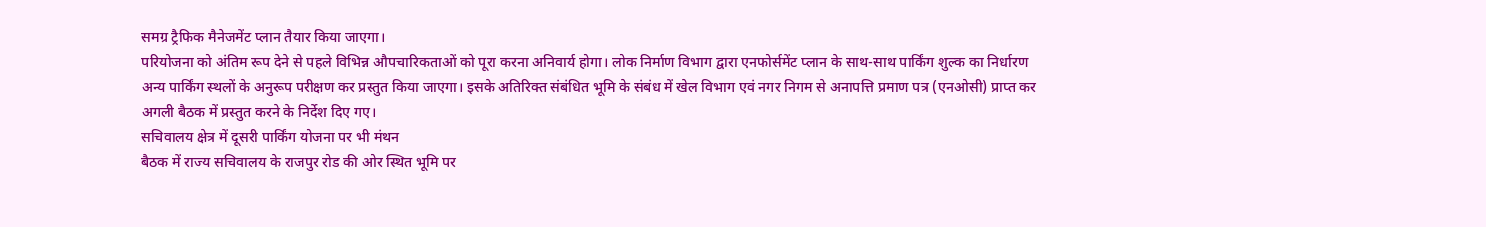समग्र ट्रैफिक मैनेजमेंट प्लान तैयार किया जाएगा।
परियोजना को अंतिम रूप देने से पहले विभिन्न औपचारिकताओं को पूरा करना अनिवार्य होगा। लोक निर्माण विभाग द्वारा एनफोर्समेंट प्लान के साथ-साथ पार्किंग शुल्क का निर्धारण अन्य पार्किंग स्थलों के अनुरूप परीक्षण कर प्रस्तुत किया जाएगा। इसके अतिरिक्त संबंधित भूमि के संबंध में खेल विभाग एवं नगर निगम से अनापत्ति प्रमाण पत्र (एनओसी) प्राप्त कर अगली बैठक में प्रस्तुत करने के निर्देश दिए गए।
सचिवालय क्षेत्र में दूसरी पार्किंग योजना पर भी मंथन
बैठक में राज्य सचिवालय के राजपुर रोड की ओर स्थित भूमि पर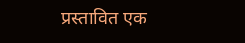प्रस्तावित एक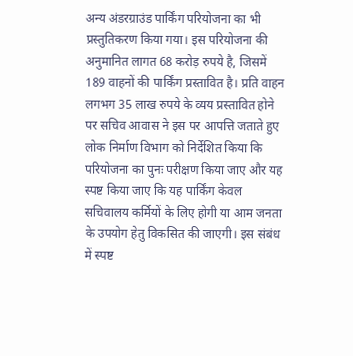अन्य अंडरग्राउंड पार्किंग परियोजना का भी प्रस्तुतिकरण किया गया। इस परियोजना की अनुमानित लागत 68 करोड़ रुपये है, जिसमें 189 वाहनों की पार्किंग प्रस्तावित है। प्रति वाहन लगभग 35 लाख रुपये के व्यय प्रस्तावित होने पर सचिव आवास ने इस पर आपत्ति जताते हुए लोक निर्माण विभाग को निर्देशित किया कि परियोजना का पुनः परीक्षण किया जाए और यह स्पष्ट किया जाए कि यह पार्किंग केवल सचिवालय कर्मियों के लिए होगी या आम जनता के उपयोग हेतु विकसित की जाएगी। इस संबंध में स्पष्ट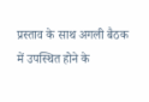प्रस्ताव के साथ अगली बैठक में उपस्थित होने के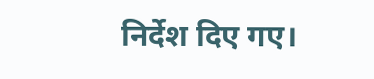निर्देश दिए गए।